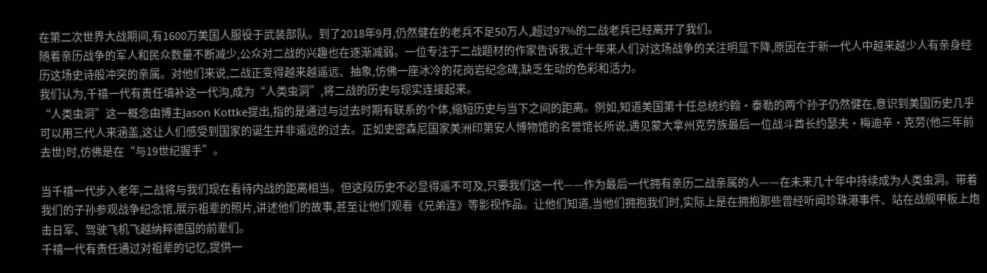在第二次世界大战期间,有1600万美国人服役于武装部队。到了2018年9月,仍然健在的老兵不足50万人,超过97%的二战老兵已经离开了我们。
随着亲历战争的军人和民众数量不断减少,公众对二战的兴趣也在逐渐减弱。一位专注于二战题材的作家告诉我,近十年来人们对这场战争的关注明显下降,原因在于新一代人中越来越少人有亲身经历这场史诗般冲突的亲属。对他们来说,二战正变得越来越遥远、抽象,仿佛一座冰冷的花岗岩纪念碑,缺乏生动的色彩和活力。
我们认为,千禧一代有责任填补这一代沟,成为“人类虫洞”,将二战的历史与现实连接起来。
“人类虫洞”这一概念由博主Jason Kottke提出,指的是通过与过去时期有联系的个体,缩短历史与当下之间的距离。例如,知道美国第十任总统约翰·泰勒的两个孙子仍然健在,意识到美国历史几乎可以用三代人来涵盖,这让人们感受到国家的诞生并非遥远的过去。正如史密森尼国家美洲印第安人博物馆的名誉馆长所说,遇见蒙大拿州克劳族最后一位战斗酋长约瑟夫·梅迪辛·克劳(他三年前去世)时,仿佛是在“与19世纪握手”。

当千禧一代步入老年,二战将与我们现在看待内战的距离相当。但这段历史不必显得遥不可及,只要我们这一代——作为最后一代拥有亲历二战亲属的人——在未来几十年中持续成为人类虫洞。带着我们的子孙参观战争纪念馆,展示祖辈的照片,讲述他们的故事,甚至让他们观看《兄弟连》等影视作品。让他们知道,当他们拥抱我们时,实际上是在拥抱那些曾经听闻珍珠港事件、站在战舰甲板上炮击日军、驾驶飞机飞越纳粹德国的前辈们。
千禧一代有责任通过对祖辈的记忆,提供一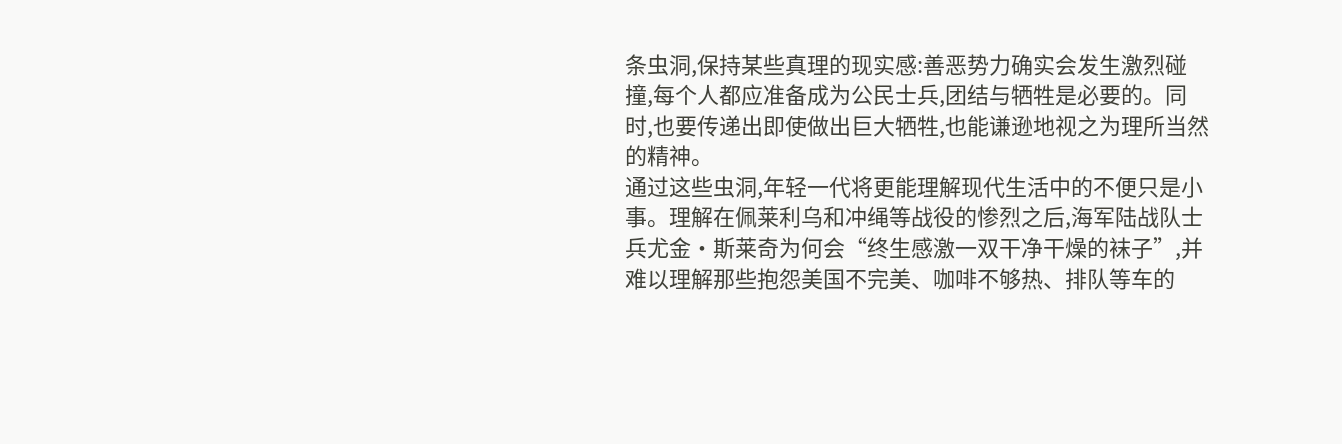条虫洞,保持某些真理的现实感:善恶势力确实会发生激烈碰撞,每个人都应准备成为公民士兵,团结与牺牲是必要的。同时,也要传递出即使做出巨大牺牲,也能谦逊地视之为理所当然的精神。
通过这些虫洞,年轻一代将更能理解现代生活中的不便只是小事。理解在佩莱利乌和冲绳等战役的惨烈之后,海军陆战队士兵尤金·斯莱奇为何会“终生感激一双干净干燥的袜子”,并难以理解那些抱怨美国不完美、咖啡不够热、排队等车的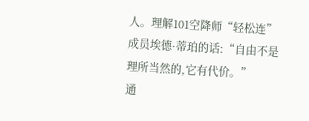人。理解101空降师“轻松连”成员埃德·蒂珀的话:“自由不是理所当然的,它有代价。”
通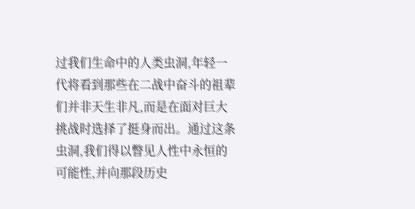过我们生命中的人类虫洞,年轻一代将看到那些在二战中奋斗的祖辈们并非天生非凡,而是在面对巨大挑战时选择了挺身而出。通过这条虫洞,我们得以瞥见人性中永恒的可能性,并向那段历史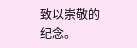致以崇敬的纪念。